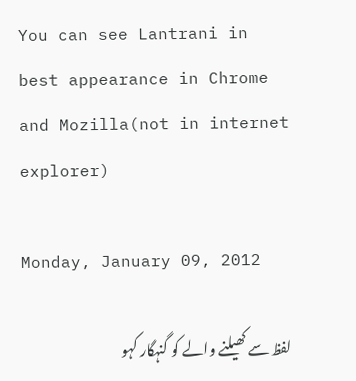You can see Lantrani in best appearance in Chrome and Mozilla(not in internet explorer)

Monday, January 09, 2012

لفظ سے کھیلنے والے کو گنہگار کہو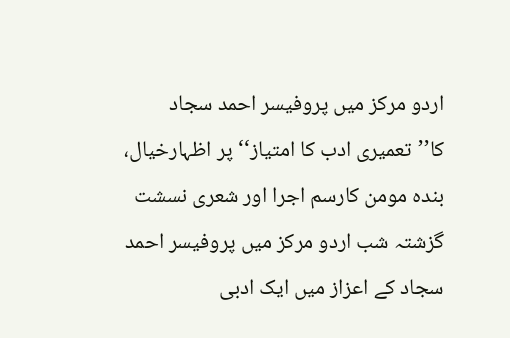اردو مرکز میں پروفیسر احمد سجاد کا’’تعمیری ادب کا امتیاز‘‘پر اظہارخیال، بندہ مومن کارسم اجرا اور شعری نسشت
گزشتہ شب اردو مرکز میں پروفیسر احمد سجاد کے اعزاز میں ایک ادبی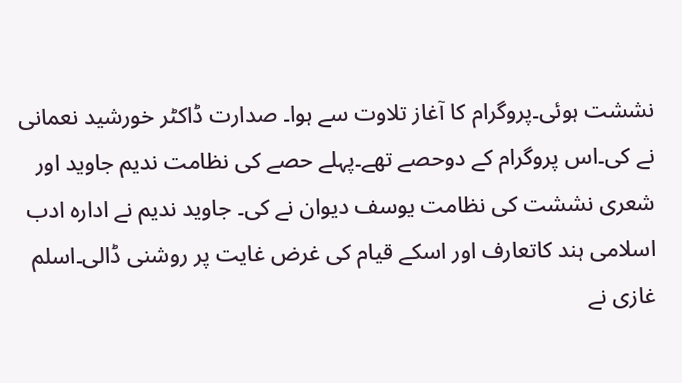نششت ہوئی۔پروگرام کا آغاز تلاوت سے ہوا۔ صدارت ڈاکٹر خورشید نعمانی نے کی۔اس پروگرام کے دوحصے تھے۔پہلے حصے کی نظامت ندیم جاوید اور شعری نششت کی نظامت یوسف دیوان نے کی۔ جاوید ندیم نے ادارہ ادب اسلامی ہند کاتعارف اور اسکے قیام کی غرض غایت پر روشنی ڈالی۔اسلم غازی نے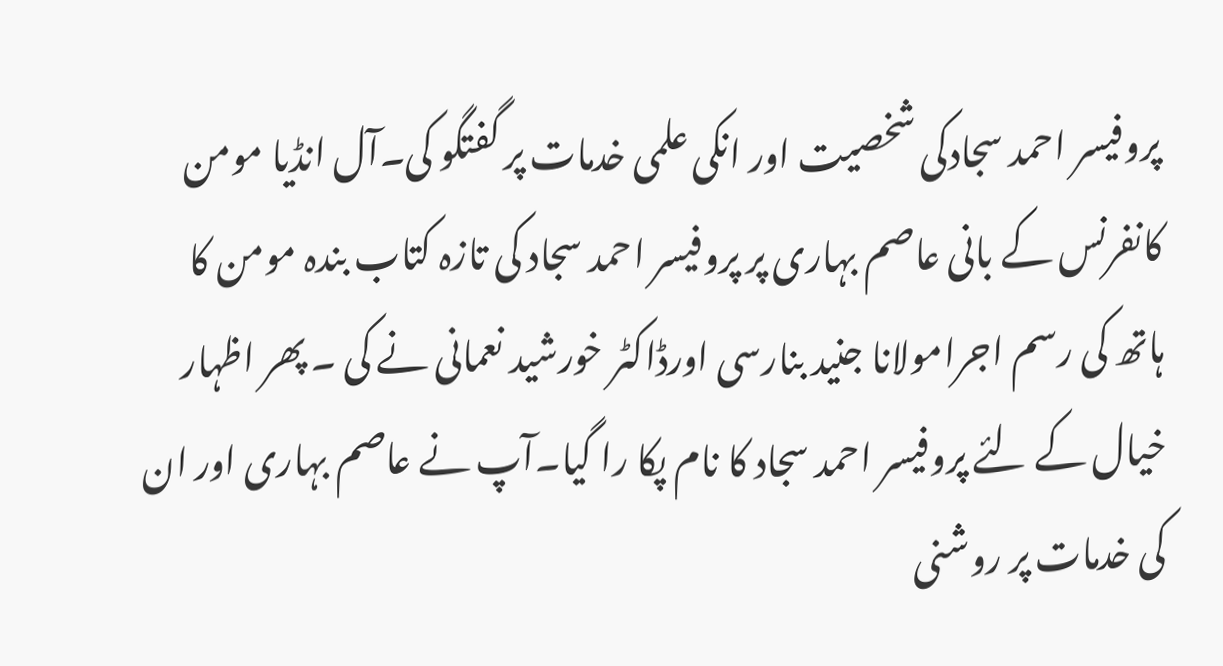پروفیسر احمد سجادکی شخصیت اور انکی علمی خدمات پر گفتگو کی۔آل انڈیا مومن کانفرنس کے بانی عاصم بہاری پر پروفیسر احمد سجاد کی تازہ کتاب بندہ مومن کا ہاتھ کی رسم اجرامولانا جنید بنارسی اورڈاکٹر خورشید نعمانی نے کی ۔ پھر اظہار خیال کے لئے پروفیسر احمد سجاد کا نام پکا را گیا۔آپ نے عاصم بہاری اور ان کی خدمات پر روشنی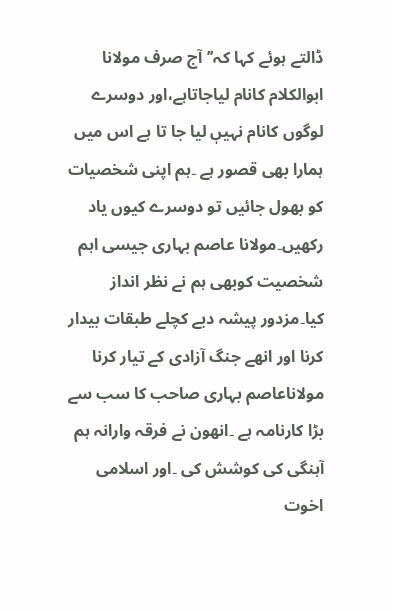ڈالتے ہوئے کہا کہ’’آج صرف مولانا ابوالکلام کانام لیاجاتاہے،اور دوسرے لوگوں کانام نہیںٖ لیا جا تا ہے اس میں ہمارا بھی قصور ہے ۔ہم اپنی شخصیات کو بھول جائیں تو دوسرے کیوں یاد رکھیں۔مولانا عاصم بہاری جیسی اہم شخصیت کوبھی ہم نے نظر انداز کیا۔مزدور پیشہ دبے کچلے طبقات بیدار کرنا اور انھے جنگ آزادی کے تیار کرنا مولاناعاصم بہاری صاحب کا سب سے بڑا کارنامہ ہے ۔انھون نے فرقہ وارانہ ہم آہنگی کی کوشش کی ۔اور اسلامی اخوت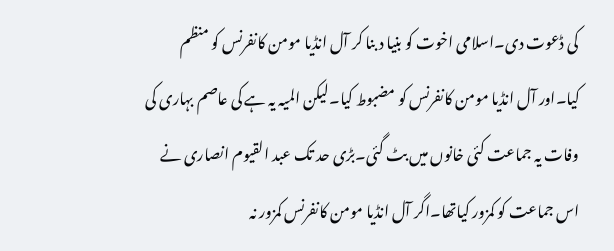کی ڈعوت دی۔اسلامی اخوت کو بنیا د بنا کر آل انڈیا مومن کانفرنس کو منظم کیا۔اور آل انڈیا مومن کانفرنس کو مضبوط کیا۔لیکن المیہ یہ ہے کی عاصم بہاری کی وفات یہ جماعت کئی خانوں میں بٹ گئی۔بڑی حد تک عبد القیوم انصاری نے اس جماعت کو کمزور کیاتھا۔اگر آل انڈیا مومن کانفرنس کمزور نہ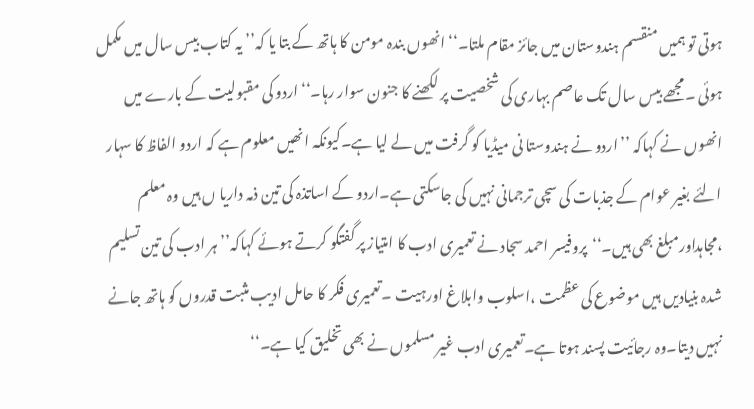ہوتی تو ہمیں منقسم ہندوستان میں جائز مقام ملتا۔‘‘انھوں بندہ مومن کا ہاتھ کے بتا یا کہ’’ یہ کتاب بیس سال میں مکمل ہوئی ۔مجھے بیس سال تک عاصم بہاری کی شخصیت پر لکھنے کا جنون سوار رہا۔‘‘اردو کی مقبولیت کے بارے میں انھوں نے کہاکہ ’’اردو نے ہندوستا نی میڈیا کو گرفت میں لے لیا ہے۔کیونکہ انھیں معلوم ہے کہ اردو الفاظ کا سہار الئے بغیر عوام کے جذبات کی سچی ترجمانی نہیں کی جاسکتی ہے۔اردو کے اساتذہ کی تین ذمہ داریا ں ہیں وہ معلم ،مجاہداورمبلغ بھی ہیں۔‘‘پروفیسر احمد سجاد نے تعمیری ادب کا امتیاز پر گفتگو کرتے ہوئے کہاکہ’’ہر ادب کی تین تسلیم شدہ بنیادیں ہیں موضوع کی عظمت ،اسلوب وابلاغ اورہیت ۔تعمیری فکر کا حامل ادیب مثبت قدروں کو ہاتھ جانے نہیں دیتا۔وہ رجائیت پسند ہوتا ہے۔تعمیری ادب غیر مسلموں نے بھی تخلیق کیا ہے۔‘‘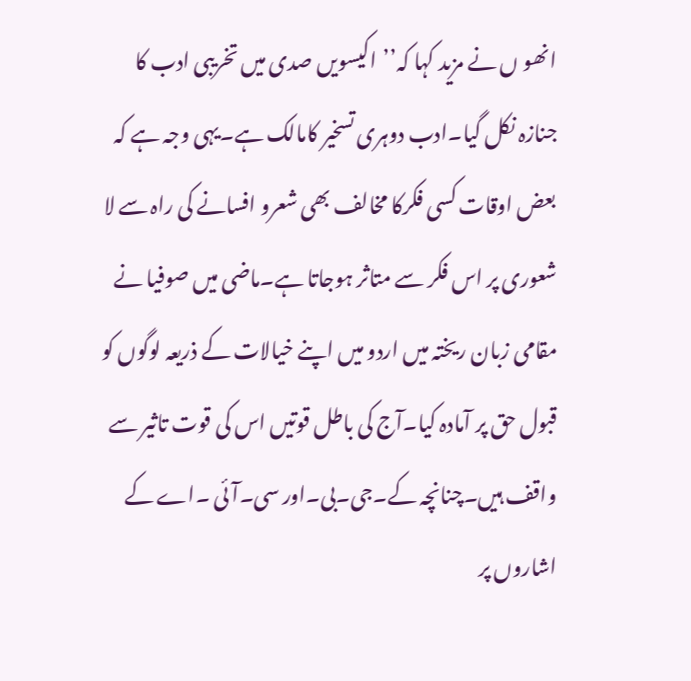انھو ں نے مزید کہا کہ’’اکیسویں صدی میں تخریبی ادب کا جنازہ نکل گیا۔ادب دوہری تسخیر کامالک ہے۔یہی وجہ ہے کہ بعض اوقات کسی فکرکا مخالف بھی شعرو افسانے کی راہ سے لا شعوری پر اس فکر سے متاثر ہوجاتا ہے۔ماضی میں صوفیا نے مقامی زبان ریختہ میں اردو میں اپنے خیالات کے ذریعہ لوگوں کو قبول حق پر آمادہ کیا۔آج کی باطل قوتیں اس کی قوت تاثیر سے واقف ہیں۔چنانچہ کے۔جی۔بی۔اور سی۔آئی ۔اے کے اشاروں پر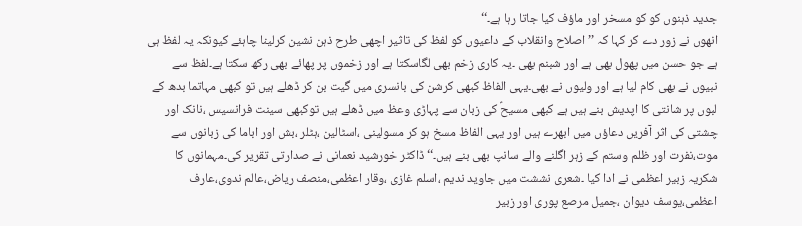جدید ذہنوں کو کو مسخر اور ماؤف کیا جاتا رہا ہے۔‘‘
انھوں نے زور دے کر کہا کہ ’’ اصلاح وانقلاب کے داعیوں کو لفظ کی تاثیر اچھی طرح ذہن نشین کرلینا چاہئے کیونکہ یہ لفظ ہی ہے جو حسن میں پھول بھی ہے اور شبنم بھی ۔یہ کاری زخم بھی لگاسکتا ہے اور زخموں پر پھائے بھی رکھ سکتا ہے۔لفظ سے نبیوں نے بھی کام لیا ہے اور ولیوں نے بھی۔یہی الفاظ کبھی کرشن کی بانسری میں گیت بن کر ڈھلے ہیں تو کبھی مہاتما بدھ کے لبوں پر شانتی کا اپدیش بنے ہیں ہے کبھی مسیحؑ کی زبان سے پہاڑی وعظ میں ڈھلے ہیں توکبھی سینت فرانسیس ،نانک اور چشتی کی اثر آفریں دعاؤں میں ابھرے ہیں اور یہی الفاظ مسخ ہو کر مسولینی ،اسٹالین ،ہٹلر ،بش اور اباما کی زبانوں سے موت،نفرت اور ظلم وستم کے زہر اگلنے والے سانپ بھی بنے ہیں۔‘‘ ڈاکٹر خورشید نعمانی نے صدارتی تقریر کی۔مہمانوں کا شکریہ زبیر اعظمی نے ادا کیا ۔شعری نششت میں جاوید ندیم ،اسلم غازی ،وقار اعظمی،منصف ریاض،عالم ندوی،عارف اعظمی،یوسف دیوان ،جمیل مرصع پوری اور زبیر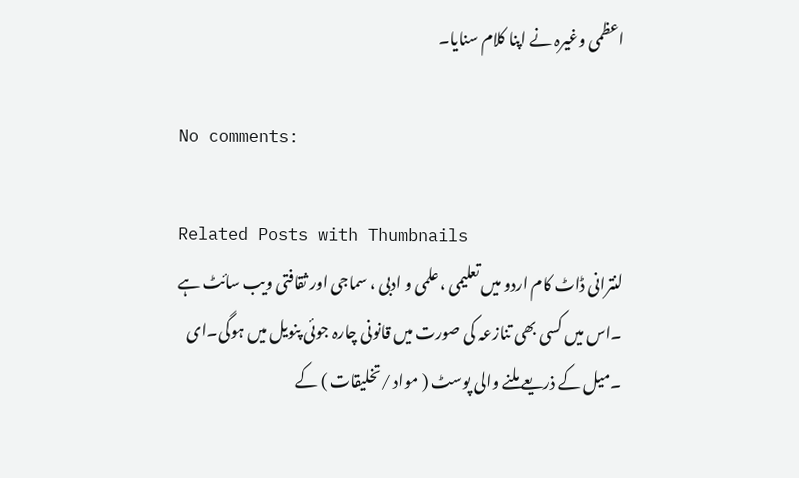اعظمی وغیرہ نے اپنا کلام سنایا۔

No comments:

Related Posts with Thumbnails
لنترانی ڈاٹ کام اردو میں تعلیمی ،علمی و ادبی ، سماجی اور ثقافتی ویب سائٹ ہے ۔اس میں کسی بھی تنازعہ کی صورت میں قانونی چارہ جوئی پنویل میں ہوگی۔ای ۔میل کے ذریعے ملنے والی پوسٹ ( مواد /تخلیقات ) کے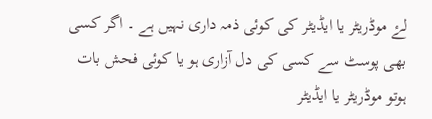لۓ موڈریٹر یا ایڈیٹر کی کوئی ذمہ داری نہیں ہے ۔ اگر کسی بھی پوسٹ سے کسی کی دل آزاری ہو یا کوئی فحش بات ہوتو موڈریٹر یا ایڈیٹر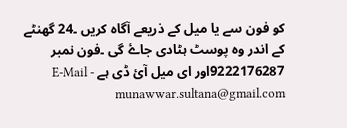کو فون سے یا میل کے ذریعے آگاہ کریں ۔24 گھنٹے کے اندر وہ پوسٹ ہٹادی جاۓ گی ۔فون نمبر 9222176287اور ای میل آئ ڈی ہے E-Mail - munawwar.sultana@gmail.com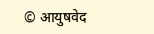© आयुषवेद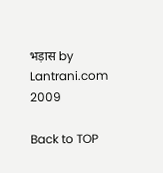भड़ास by Lantrani.com 2009

Back to TOP